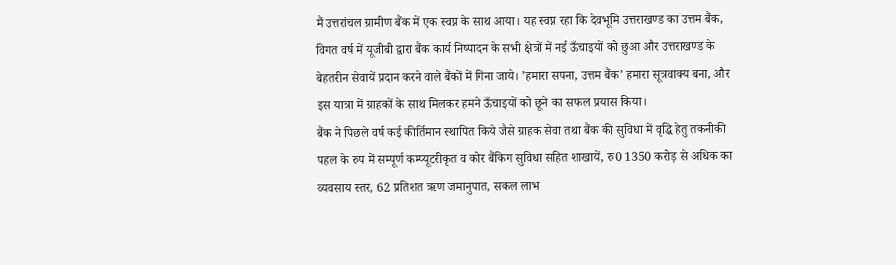मैं उत्तरांचल ग्रामीण बैंक में एक स्वप्न के साथ आया। यह स्वप्न रहा कि देवभूमि उत्तराखण्ड का उत्तम बैंक, विगत वर्ष में यूजीबी द्वारा बैंक कार्य निष्पादन के सभी क्षेत्रों में नई ऊँचाइयों को छुआ और उत्तराखण्ड के बेहतरीन सेवायें प्रदान करने वाले बैंकों में गिना जाये। ’हमारा सपना, उत्तम बैंक’ हमारा सूत्रवाक्य बना, और इस यात्रा में ग्राहकों के साथ मिलकर हमने ऊँचाइयों को छूने का सफल प्रयास किया।
बैंक ने पिछले वर्ष कई कीर्तिमान स्थापित किये जैसे ग्राहक सेवा तथा बैंक की सुविधा में वृद्धि हेतु तकनीकी पहल के रुप में सम्पूर्ण कम्प्यूटरीकृत व कोर बैंकिग सुविधा सहित शाखायें, रु0 1350 करोड़ से अधिक का व्यवसाय स्तर, 62 प्रतिशत ऋण जमानुपात, सकल लाभ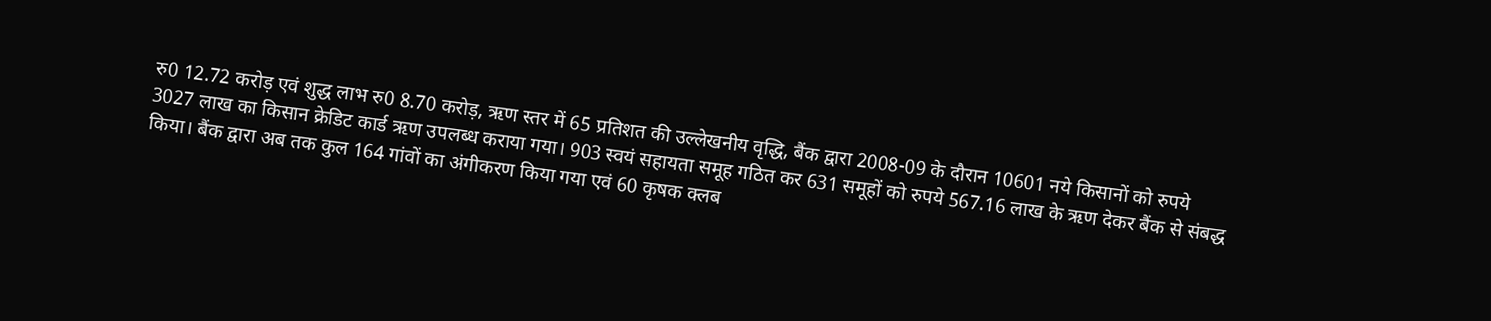रु0 12.72 करोड़ एवं शुद्ध लाभ रु0 8.70 करोड़, ऋण स्तर में 65 प्रतिशत की उल्लेखनीय वृद्धि, बैंक द्वारा 2008-09 के दौरान 10601 नये किसानों को रुपये 3027 लाख का किसान क्रेडिट कार्ड ऋण उपलब्ध कराया गया। 903 स्वयं सहायता समूह गठित कर 631 समूहों को रुपये 567.16 लाख के ऋण देकर बैंक से संबद्ध किया। बैंक द्वारा अब तक कुल 164 गांवों का अंगीकरण किया गया एवं 60 कृषक क्लब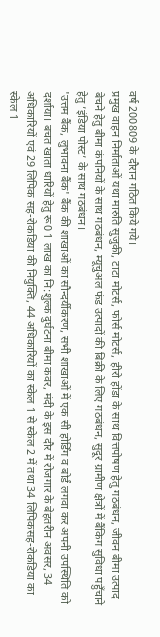वर्ष 200809 के दौरान गठित किये गये।
प्रमुख वाहन निर्माताओं यथा मारुति सुजुकी, टाटा मोटर्स, फोर्स मोटर्स, हीरो होंडा के साथ वित्तपोषण हेतु गठबंधन, जीवन बीमा उत्पाद बेचने हेतु बीमा कंपनियों के साथ गठबंधन, म्यूचुअल फंड उत्पादों की बिक्री के लिए गठबंधन, सुदूर ग्रामीण क्षेत्रों में बैंकिग सुविधा पहुँचाने हेतु ’इंडिया पोस्ट’ के साथ गठबंधन।
'उत्तम बैंक, लुभावना बैंक' बैंक की शाखाओं का सौन्दर्यीकरण, सभी शाखाओं में एक सी होर्डिंग व बोर्डं लगवा कर अपनी उपस्थिति को दर्शाया। बचत खाता धारियों हेतु रू0 1 लाख का नि:शुल्क दुर्घटना बीमा कवर, मंदी के इस दौर में रोजगार के बेहतरीन अवसर, 34 अधिकारियों एवं 29 लिपिक सह-रोकडिया की नियुक्ति, 44 अधिकारियों का स्केल 1 से स्केल 2 में तथा 34 लिपिकसह-रोकडिया का स्केल 1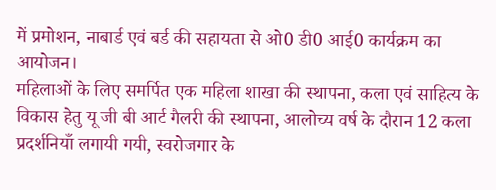में प्रमोशन, नाबार्ड एवं बर्ड की सहायता से ओ0 डी0 आई0 कार्यक्रम का आयोजन।
महिलाओं के लिए समर्पित एक महिला शाखा की स्थापना, कला एवं साहित्य के विकास हेतु यू जी बी आर्ट गैलरी की स्थापना, आलोच्य वर्ष के दौरान 12 कला प्रदर्शनियाँ लगायी गयी, स्वरोजगार के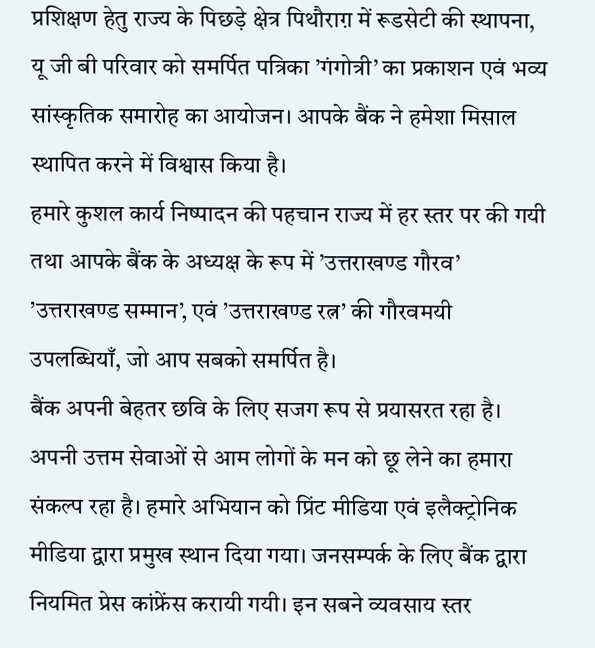प्रशिक्षण हेतु राज्य के पिछड़े क्षेत्र पिथौराग़ में रूडसेटी की स्थापना, यू जी बी परिवार को समर्पित पत्रिका ’गंगोत्री’ का प्रकाशन एवं भव्य सांस्कृतिक समारोह का आयोजन। आपके बैंक ने हमेशा मिसाल स्थापित करने में विश्वास किया है।
हमारे कुशल कार्य निष्पादन की पहचान राज्य में हर स्तर पर की गयी तथा आपके बैंक के अध्यक्ष के रूप में ’उत्तराखण्ड गौरव’ ’उत्तराखण्ड सम्मान’, एवं ’उत्तराखण्ड रत्न’ की गौरवमयी उपलब्धियाँ, जो आप सबको समर्पित है।
बैंक अपनी बेहतर छवि के लिए सजग रूप से प्रयासरत रहा है। अपनी उत्तम सेवाओं से आम लोगों के मन को छू लेने का हमारा संकल्प रहा है। हमारे अभियान को प्रिंट मीडिया एवं इलैक्ट्रोनिक मीडिया द्वारा प्रमुख स्थान दिया गया। जनसम्पर्क के लिए बैंक द्वारा नियमित प्रेस कांफ्रेंस करायी गयी। इन सबने व्यवसाय स्तर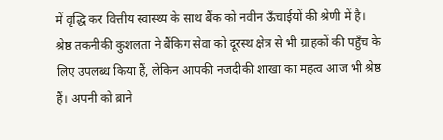में वृद्धि कर वित्तीय स्वास्थ्य के साथ बैंक को नवीन ऊँचाईयों की श्रेणी में है।
श्रेष्ठ तकनीकी कुशलता ने बैंकिग सेवा को दूरस्थ क्षेत्र से भी ग्राहकों की पहुँच के लिए उपलब्ध किया हैं, लेकिन आपकी नजदीकी शाखा का महत्व आज भी श्रेष्ठ हैं। अपनी को ब़ाने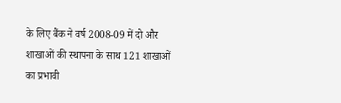के लिए बैंक ने वर्ष 2008-09 में दो और शाखाओं की स्थापना के साथ 121 शाखाओं का प्रभावी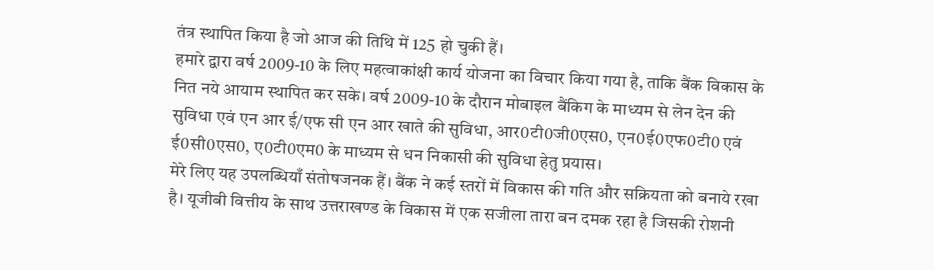तंत्र स्थापित किया है जो आज की तिथि में 125 हो चुकी हैं।
हमारे द्वारा वर्ष 2009-10 के लिए महत्वाकांक्षी कार्य योजना का विचार किया गया है, ताकि बैंक विकास के नित नये आयाम स्थापित कर सके। वर्ष 2009-10 के दौरान मोबाइल बैंकिग के माध्यम से लेन देन की सुविधा एवं एन आर ई/एफ सी एन आर खाते की सुविधा, आर0टी0जी0एस0, एन0ई0एफ0टी0 एवं ई0सी0एस0, ए0टी0एम0 के माध्यम से धन निकासी की सुविधा हेतु प्रयास।
मेरे लिए यह उपलब्धियाँ संतोषजनक हैं। बैंक ने कई स्तरों में विकास की गति और सक्रियता को बनाये रखा है। यूजीबी वित्तीय के साथ उत्तराखण्ड के विकास में एक सजीला तारा बन दमक रहा है जिसकी रोशनी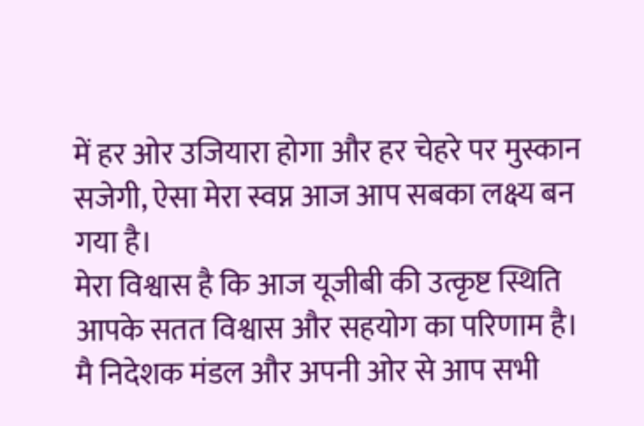में हर ओर उजियारा होगा और हर चेहरे पर मुस्कान सजेगी, ऐसा मेरा स्वप्न आज आप सबका लक्ष्य बन गया है।
मेरा विश्वास है कि आज यूजीबी की उत्कृष्ट स्थिति आपके सतत विश्वास और सहयोग का परिणाम है। मै निदेशक मंडल और अपनी ओर से आप सभी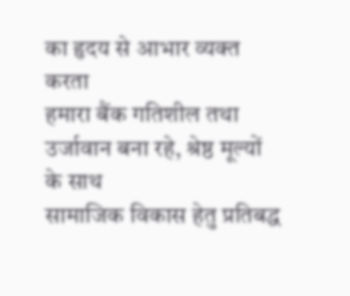का हृदय से आभार व्यक्त करता
हमारा बैंक गतिशील तथा उर्जावान बना रहे, श्रेष्ठ मूल्यों के साथ
सामाजिक विकास हेतु प्रतिबद्ध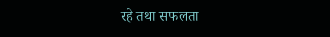रहे तथा सफलता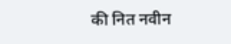की नित नवीन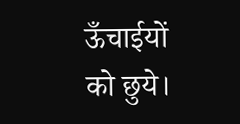ऊँचाईयों को छुये।